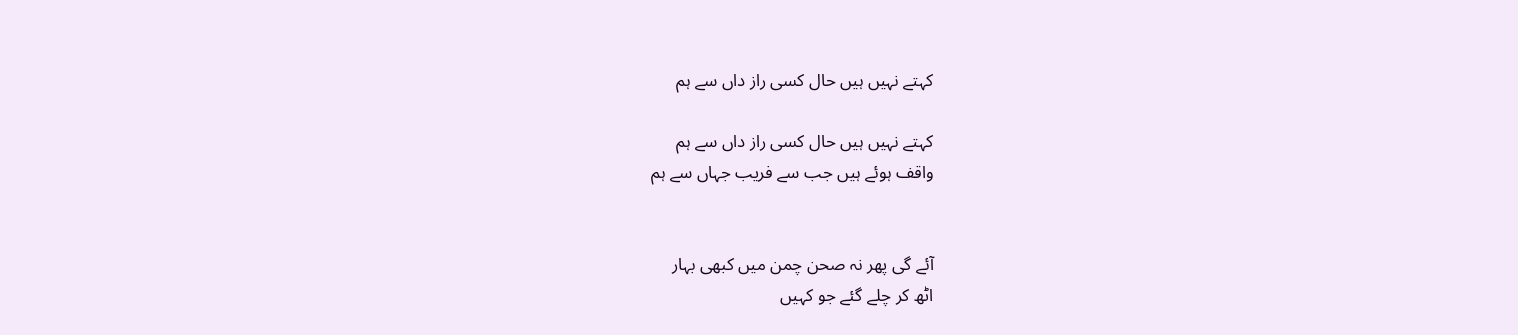کہتے نہیں ہیں حال کسی راز داں سے ہم

کہتے نہیں ہیں حال کسی راز داں سے ہم
واقف ہوئے ہیں جب سے فریب جہاں سے ہم


آئے گی پھر نہ صحن‌ چمن میں کبھی بہار
اٹھ کر چلے گئے جو کہیں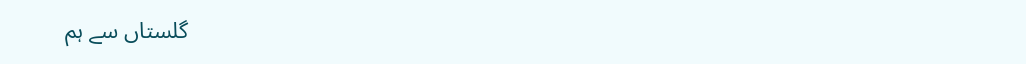گلستاں سے ہم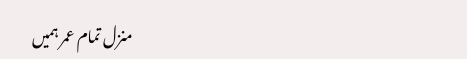منزل تمام عمر ہمیں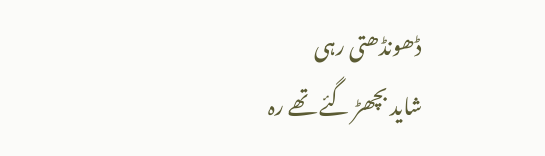ڈھونڈھتی رہی
شاید بچھڑ گئے تھے رہ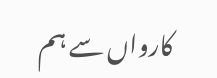کارواں سے ہم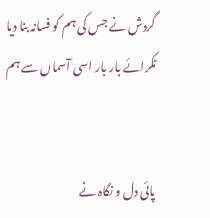گردش نے جس کی ہم کو فسانہ بنا دیا
ٹکرائے بار بار اسی آسماں سے ہم


پائی دل و نگاہ نے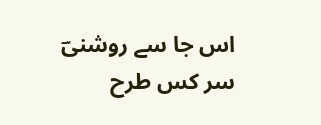اس جا سے روشنیؔ
سر کس طرح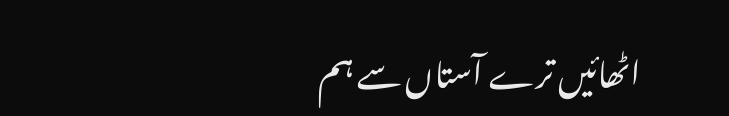اٹھائیں ترے آستاں سے ہم